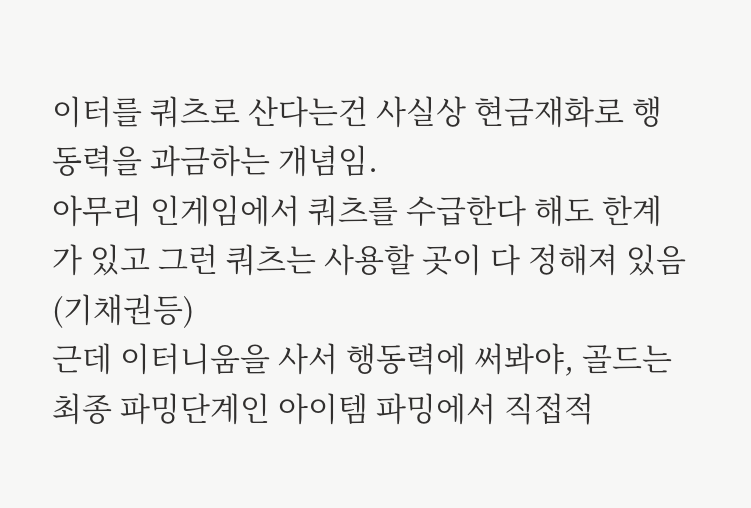이터를 쿼츠로 산다는건 사실상 현금재화로 행동력을 과금하는 개념임.
아무리 인게임에서 쿼츠를 수급한다 해도 한계가 있고 그런 쿼츠는 사용할 곳이 다 정해져 있음 (기채권등)
근데 이터니움을 사서 행동력에 써봐야, 골드는 최종 파밍단계인 아이템 파밍에서 직접적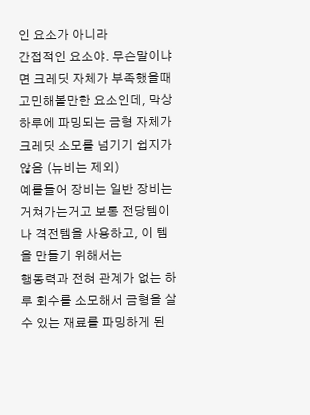인 요소가 아니라
간접적인 요소야. 무슨말이냐면 크레딧 자체가 부족했을때 고민해볼만한 요소인데, 막상 하루에 파밍되는 금형 자체가
크레딧 소모를 넘기기 쉽지가 않음 (뉴비는 제외)
예를들어 장비는 일반 장비는 거쳐가는거고 보통 전당템이나 격전템을 사용하고, 이 템을 만들기 위해서는
행동력과 전혀 관계가 없는 하루 회수를 소모해서 금형을 살수 있는 재료를 파밍하게 된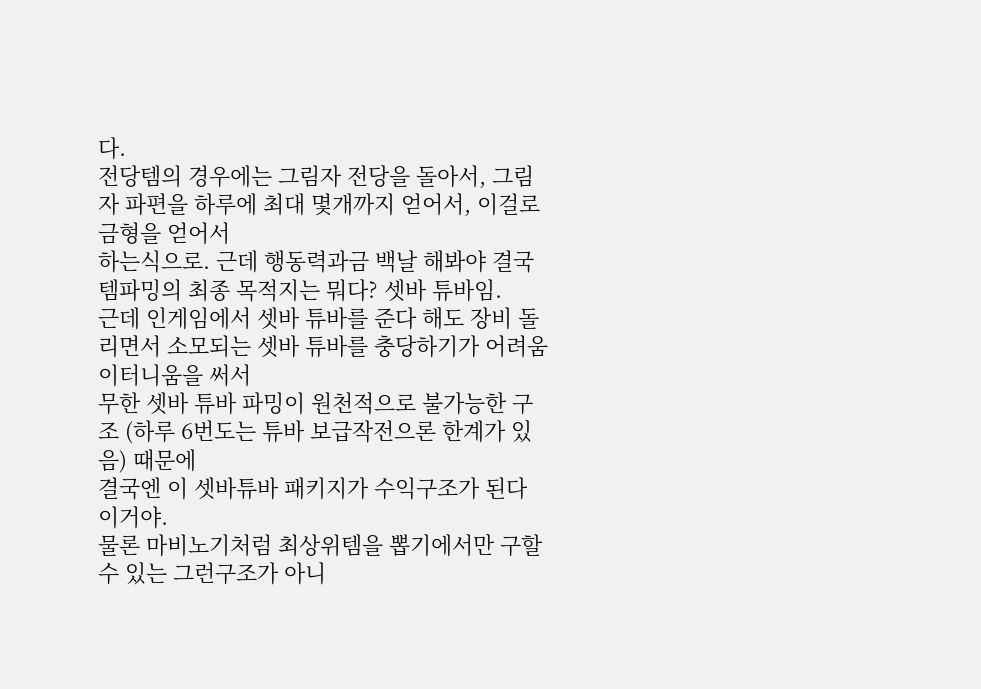다.
전당템의 경우에는 그림자 전당을 돌아서, 그림자 파편을 하루에 최대 몇개까지 얻어서, 이걸로 금형을 얻어서
하는식으로. 근데 행동력과금 백날 해봐야 결국 템파밍의 최종 목적지는 뭐다? 셋바 튜바임.
근데 인게임에서 셋바 튜바를 준다 해도 장비 돌리면서 소모되는 셋바 튜바를 충당하기가 어려움 이터니움을 써서
무한 셋바 튜바 파밍이 원천적으로 불가능한 구조 (하루 6번도는 튜바 보급작전으론 한계가 있음) 때문에
결국엔 이 셋바튜바 패키지가 수익구조가 된다 이거야.
물론 마비노기처럼 최상위템을 뽑기에서만 구할수 있는 그런구조가 아니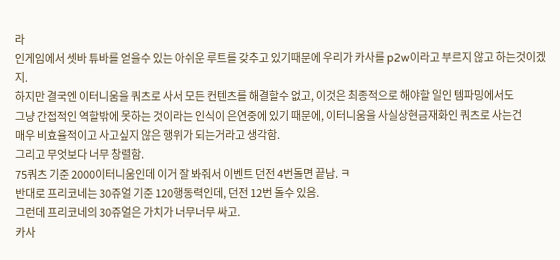라
인게임에서 셋바 튜바를 얻을수 있는 아쉬운 루트를 갖추고 있기때문에 우리가 카사를 p2w이라고 부르지 않고 하는것이겠지.
하지만 결국엔 이터니움을 쿼츠로 사서 모든 컨텐츠를 해결할수 없고, 이것은 최종적으로 해야할 일인 템파밍에서도
그냥 간접적인 역할밖에 못하는 것이라는 인식이 은연중에 있기 때문에, 이터니움을 사실상현금재화인 쿼츠로 사는건
매우 비효율적이고 사고싶지 않은 행위가 되는거라고 생각함.
그리고 무엇보다 너무 창렬함.
75쿼츠 기준 2000이터니움인데 이거 잘 봐줘서 이벤트 던전 4번돌면 끝남. ㅋ
반대로 프리코네는 30쥬얼 기준 120행동력인데, 던전 12번 돌수 있음.
그런데 프리코네의 30쥬얼은 가치가 너무너무 싸고.
카사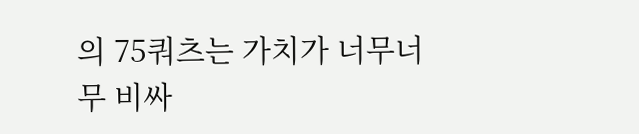의 75쿼츠는 가치가 너무너무 비싸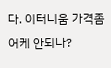다. 이터니움 가격좀 어케 안되나?